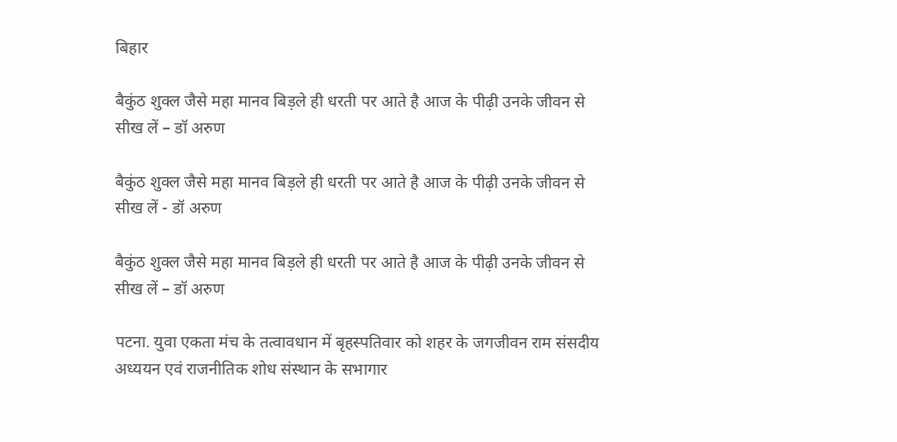बिहार

बैकुंठ शुक्ल जैसे महा मानव बिड़ले ही धरती पर आते है आज के पीढ़ी उनके जीवन से सीख लें – डॉ अरुण

बैकुंठ शुक्ल जैसे महा मानव बिड़ले ही धरती पर आते है आज के पीढ़ी उनके जीवन से सीख लें - डॉ अरुण

बैकुंठ शुक्ल जैसे महा मानव बिड़ले ही धरती पर आते है आज के पीढ़ी उनके जीवन से सीख लें – डॉ अरुण

पटना. युवा एकता मंच के तत्वावधान में बृहस्पतिवार को शहर के जगजीवन राम संसदीय अध्ययन एवं राजनीतिक शोध संस्थान के सभागार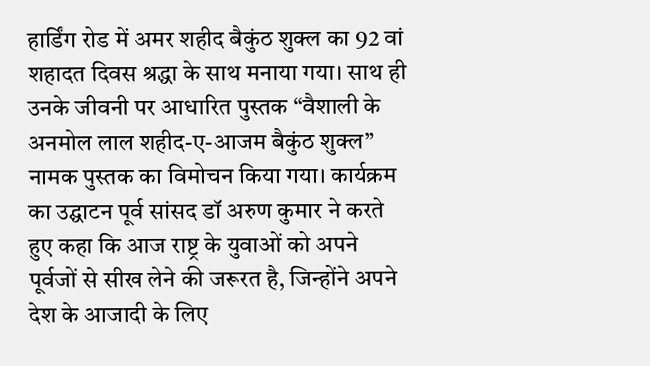हार्डिंग रोड में अमर शहीद बैकुंठ शुक्ल का 92 वां शहादत दिवस श्रद्धा के साथ मनाया गया। साथ ही उनके जीवनी पर आधारित पुस्तक “वैशाली के अनमोल लाल शहीद-ए-आजम बैकुंठ शुक्ल” नामक पुस्तक का विमोचन किया गया। कार्यक्रम का उद्घाटन पूर्व सांसद डॉ अरुण कुमार ने करते हुए कहा कि आज राष्ट्र के युवाओं को अपने पूर्वजों से सीख लेने की जरूरत है, जिन्होंने अपने देश के आजादी के लिए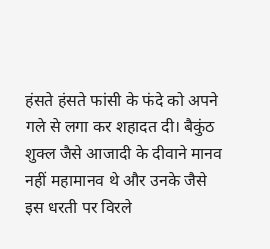हंसते हंसते फांसी के फंदे को अपने गले से लगा कर शहादत दी। बैकुंठ शुक्ल जैसे आजादी के दीवाने मानव नहीं महामानव थे और उनके जैसे इस धरती पर विरले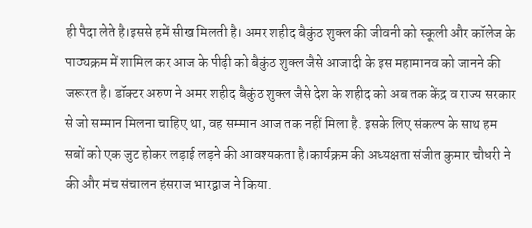ही पैदा लेते है।इससे हमें सीख मिलती है। अमर शहीद बैकुंठ शुक्ल की जीवनी को स्कूली और कॉलेज के पाठ्यक्रम में शामिल कर आज के पीढ़ी को बैकुंठ शुक्ल जैसे आजादी के इस महामानव को जानने की जरूरत है। डॉक्टर अरुण ने अमर शहीद बैकुंठ शुक्ल जैसे देश के शहीद को अब तक केंद्र व राज्य सरकार से जो सम्मान मिलना चाहिए था, वह सम्मान आज तक नहीं मिला है. इसके लिए संकल्प के साथ हम सबों को एक जुट होकर लड़ाई लड़ने की आवश्यकता है।कार्यक्रम की अध्यक्षता संजीत कुमार चौधरी ने की और मंच संचालन हंसराज भारद्वाज ने किया.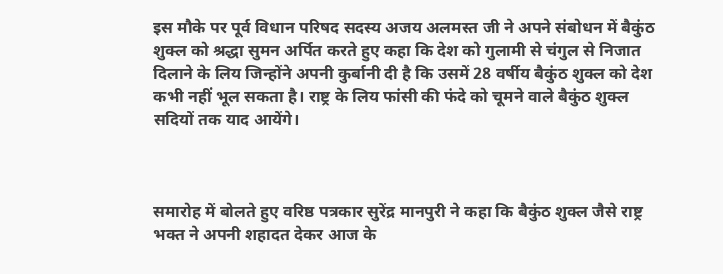इस मौके पर पूर्व विधान परिषद सदस्य अजय अलमस्त जी ने अपने संबोधन में बैकुंठ शुक्ल को श्रद्धा सुमन अर्पित करते हुए कहा कि देश को गुलामी से चंगुल से निजात दिलाने के लिय जिन्होंने अपनी कुर्बानी दी है कि उसमें 28 वर्षीय बैकुंठ शुक्ल को देश कभी नहीं भूल सकता है। राष्ट्र के लिय फांसी की फंदे को चूमने वाले बैकुंठ शुक्ल सदियों तक याद आयेंगे।



समारोह में बोलते हुए वरिष्ठ पत्रकार सुरेंद्र मानपुरी ने कहा कि बैकुंठ शुक्ल जैसे राष्ट्र भक्त ने अपनी शहादत देकर आज के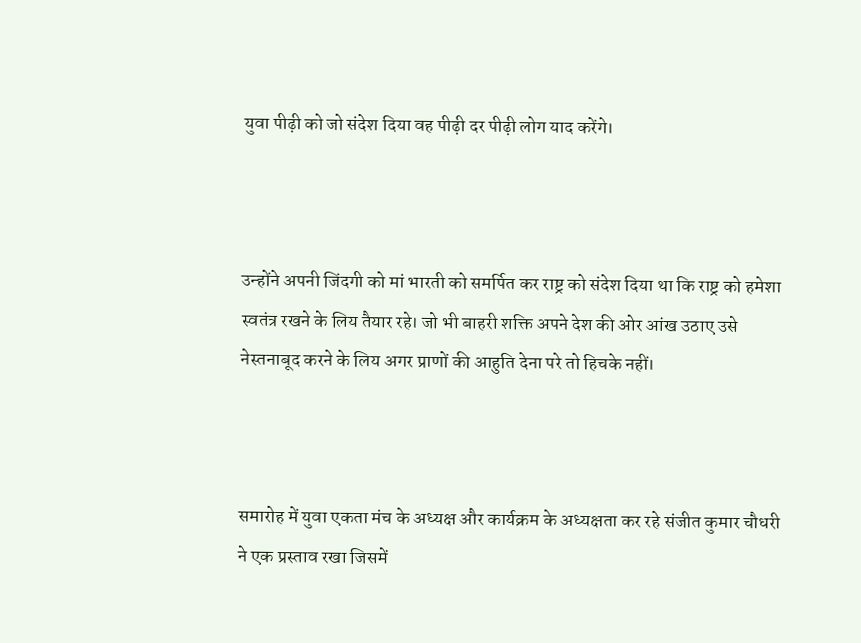युवा पीढ़ी को जो संदेश दिया वह पीढ़ी दर पीढ़ी लोग याद करेंगे।



उन्होंने अपनी जिंदगी को मां भारती को समर्पित कर राष्ट्र को संदेश दिया था कि राष्ट्र को हमेशा स्वतंत्र रखने के लिय तैयार रहे। जो भी बाहरी शक्ति अपने देश की ओर आंख उठाए उसे नेस्तनाबूद करने के लिय अगर प्राणों की आहुति देना परे तो हिचके नहीं।



समारोह में युवा एकता मंच के अध्यक्ष और कार्यक्रम के अध्यक्षता कर रहे संजीत कुमार चौधरी ने एक प्रस्ताव रखा जिसमें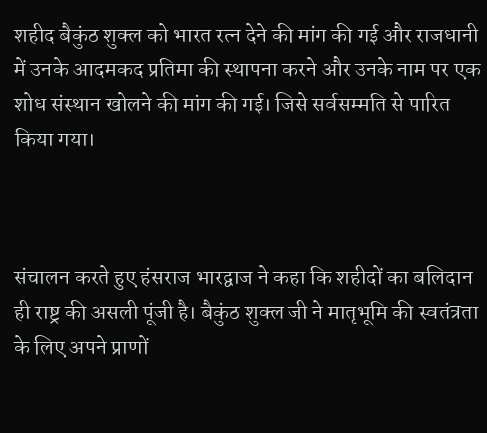शहीद बैकुंठ शुक्ल को भारत रत्न देने की मांग की गई और राजधानी में उनके आदमकद प्रतिमा की स्थापना करने और उनके नाम पर एक शोध संस्थान खोलने की मांग की गई। जिसे सर्वसम्मति से पारित किया गया।



संचालन करते हुए हंसराज भारद्वाज ने कहा कि शहीदों का बलिदान ही राष्ट्र की असली पूंजी है। बैकुंठ शुक्ल जी ने मातृभूमि की स्वतंत्रता के लिए अपने प्राणों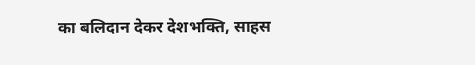का बलिदान देकर देशभक्ति, साहस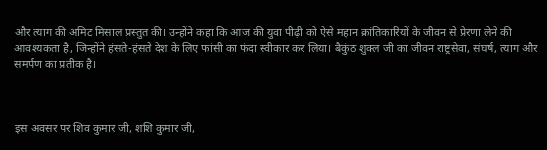और त्याग की अमिट मिसाल प्रस्तुत की। उन्होंने कहा कि आज की युवा पीढ़ी को ऐसे महान क्रांतिकारियों के जीवन से प्रेरणा लेने की आवश्यकता है, जिन्होंने हंसते-हंसते देश के लिए फांसी का फंदा स्वीकार कर लिया। बैकुंठ शुक्ल जी का जीवन राष्ट्रसेवा, संघर्ष, त्याग और समर्पण का प्रतीक है।



इस अवसर पर शिव कुमार जी, शशि कुमार जी,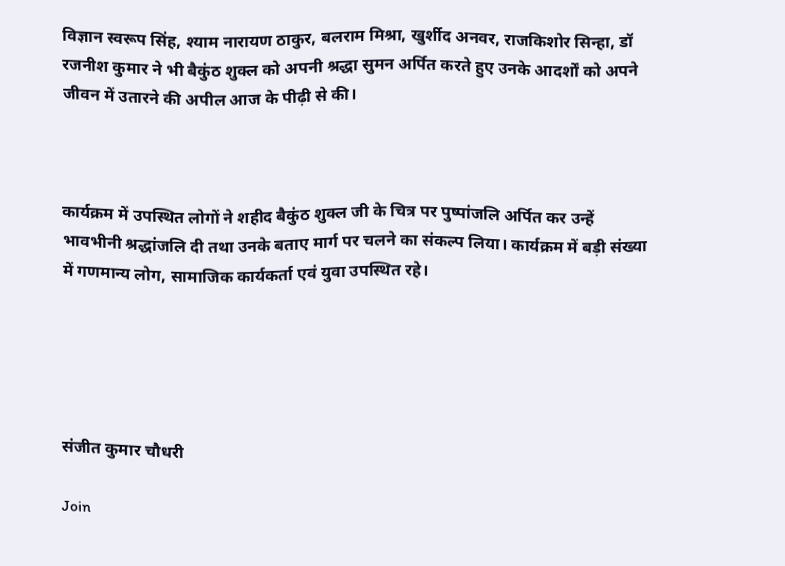विज्ञान स्वरूप सिंह, श्याम नारायण ठाकुर, बलराम मिश्रा, खुर्शीद अनवर, राजकिशोर सिन्हा, डॉ रजनीश कुमार ने भी बैकुंठ शुक्ल को अपनी श्रद्धा सुमन अर्पित करते हुए उनके आदर्शों को अपने जीवन में उतारने की अपील आज के पीढ़ी से की।



कार्यक्रम में उपस्थित लोगों ने शहीद बैकुंठ शुक्ल जी के चित्र पर पुष्पांजलि अर्पित कर उन्हें भावभीनी श्रद्धांजलि दी तथा उनके बताए मार्ग पर चलने का संकल्प लिया। कार्यक्रम में बड़ी संख्या में गणमान्य लोग, सामाजिक कार्यकर्ता एवं युवा उपस्थित रहे।





संजीत कुमार चौधरी

Join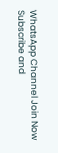WhatsApp Channel Join Now
Subscribe and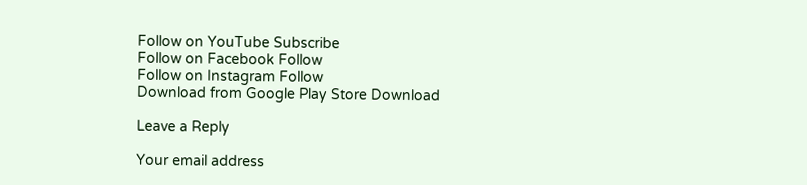Follow on YouTube Subscribe
Follow on Facebook Follow
Follow on Instagram Follow
Download from Google Play Store Download

Leave a Reply

Your email address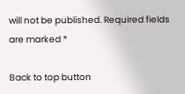will not be published. Required fields are marked *

Back to top button